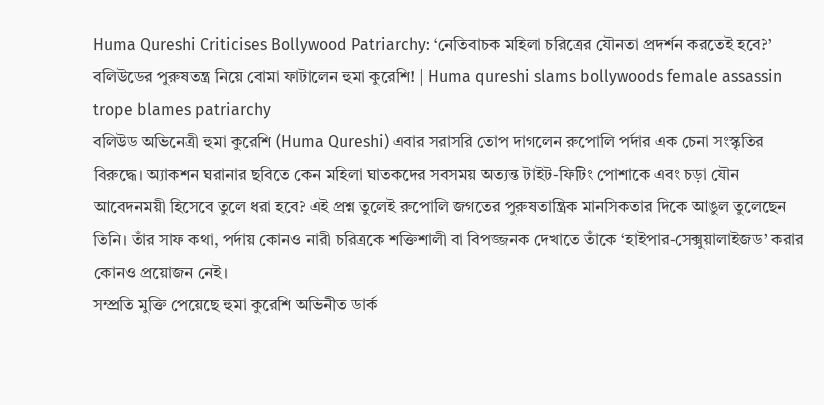Huma Qureshi Criticises Bollywood Patriarchy: ‘নেতিবাচক মহিলা চরিত্রের যৌনতা প্রদর্শন করতেই হবে?’ বলিউডের পুরুষতন্ত্র নিয়ে বোমা ফাটালেন হুমা কুরেশি! | Huma qureshi slams bollywoods female assassin trope blames patriarchy
বলিউড অভিনেত্রী হুমা কুরেশি (Huma Qureshi) এবার সরাসরি তোপ দাগলেন রুপোলি পর্দার এক চেনা সংস্কৃতির বিরুদ্ধে। অ্যাকশন ঘরানার ছবিতে কেন মহিলা ঘাতকদের সবসময় অত্যন্ত টাইট-ফিটিং পোশাকে এবং চড়া যৌন আবেদনময়ী হিসেবে তুলে ধরা হবে? এই প্রশ্ন তুলেই রুপোলি জগতের পুরুষতান্ত্রিক মানসিকতার দিকে আঙুল তুলেছেন তিনি। তাঁর সাফ কথা, পর্দায় কোনও নারী চরিত্রকে শক্তিশালী বা বিপজ্জনক দেখাতে তাঁকে ‘হাইপার-সেক্সুয়ালাইজড’ করার কোনও প্রয়োজন নেই।
সম্প্রতি মুক্তি পেয়েছে হুমা কুরেশি অভিনীত ডার্ক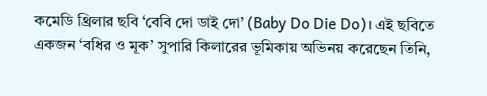কমেডি থ্রিলার ছবি ‘বেবি দো ডাই দো’ (Baby Do Die Do)। এই ছবিতে একজন ‘বধির ও মূক’ সুপারি কিলারের ভূমিকায় অভিনয় করেছেন তিনি,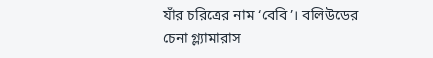যাঁর চরিত্রের নাম ‘বেবি’। বলিউডের চেনা গ্ল্যামারাস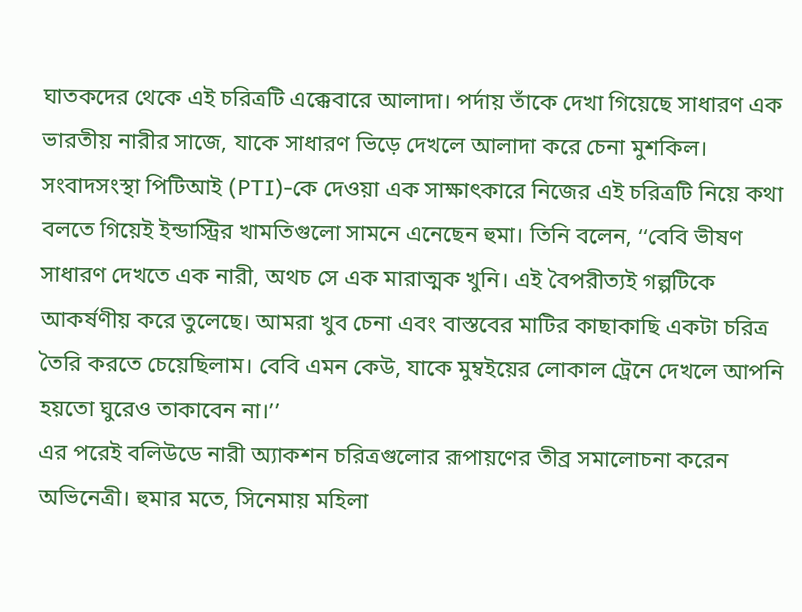ঘাতকদের থেকে এই চরিত্রটি এক্কেবারে আলাদা। পর্দায় তাঁকে দেখা গিয়েছে সাধারণ এক ভারতীয় নারীর সাজে, যাকে সাধারণ ভিড়ে দেখলে আলাদা করে চেনা মুশকিল।
সংবাদসংস্থা পিটিআই (PTI)-কে দেওয়া এক সাক্ষাৎকারে নিজের এই চরিত্রটি নিয়ে কথা বলতে গিয়েই ইন্ডাস্ট্রির খামতিগুলো সামনে এনেছেন হুমা। তিনি বলেন, ‘‘বেবি ভীষণ সাধারণ দেখতে এক নারী, অথচ সে এক মারাত্মক খুনি। এই বৈপরীত্যই গল্পটিকে আকর্ষণীয় করে তুলেছে। আমরা খুব চেনা এবং বাস্তবের মাটির কাছাকাছি একটা চরিত্র তৈরি করতে চেয়েছিলাম। বেবি এমন কেউ, যাকে মুম্বইয়ের লোকাল ট্রেনে দেখলে আপনি হয়তো ঘুরেও তাকাবেন না।’’
এর পরেই বলিউডে নারী অ্যাকশন চরিত্রগুলোর রূপায়ণের তীব্র সমালোচনা করেন অভিনেত্রী। হুমার মতে, সিনেমায় মহিলা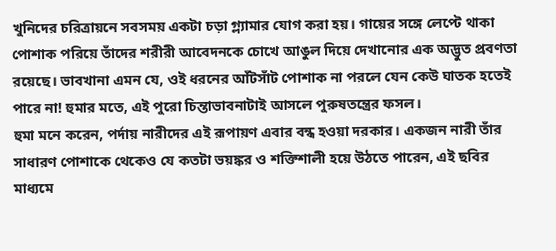খুনিদের চরিত্রায়নে সবসময় একটা চড়া গ্ল্যামার যোগ করা হয়। গায়ের সঙ্গে লেপ্টে থাকা পোশাক পরিয়ে তাঁদের শরীরী আবেদনকে চোখে আঙুল দিয়ে দেখানোর এক অদ্ভুত প্রবণতা রয়েছে। ভাবখানা এমন যে, ওই ধরনের আঁটসাঁট পোশাক না পরলে যেন কেউ ঘাতক হতেই পারে না! হুমার মতে, এই পুরো চিন্তাভাবনাটাই আসলে পুরুষতন্ত্রের ফসল।
হুমা মনে করেন, পর্দায় নারীদের এই রূপায়ণ এবার বন্ধ হওয়া দরকার। একজন নারী তাঁর সাধারণ পোশাকে থেকেও যে কতটা ভয়ঙ্কর ও শক্তিশালী হয়ে উঠতে পারেন, এই ছবির মাধ্যমে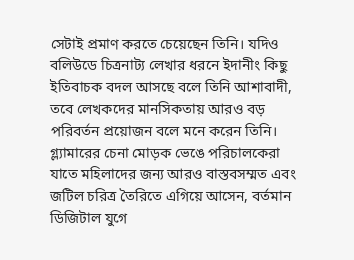সেটাই প্রমাণ করতে চেয়েছেন তিনি। যদিও বলিউডে চিত্রনাট্য লেখার ধরনে ইদানীং কিছু ইতিবাচক বদল আসছে বলে তিনি আশাবাদী, তবে লেখকদের মানসিকতায় আরও বড় পরিবর্তন প্রয়োজন বলে মনে করেন তিনি। গ্ল্যামারের চেনা মোড়ক ভেঙে পরিচালকেরা যাতে মহিলাদের জন্য আরও বাস্তবসম্মত এবং জটিল চরিত্র তৈরিতে এগিয়ে আসেন, বর্তমান ডিজিটাল যুগে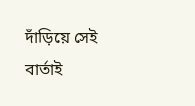দাঁড়িয়ে সেই বার্তাই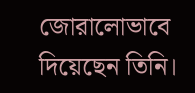জোরালোভাবে দিয়েছেন তিনি।